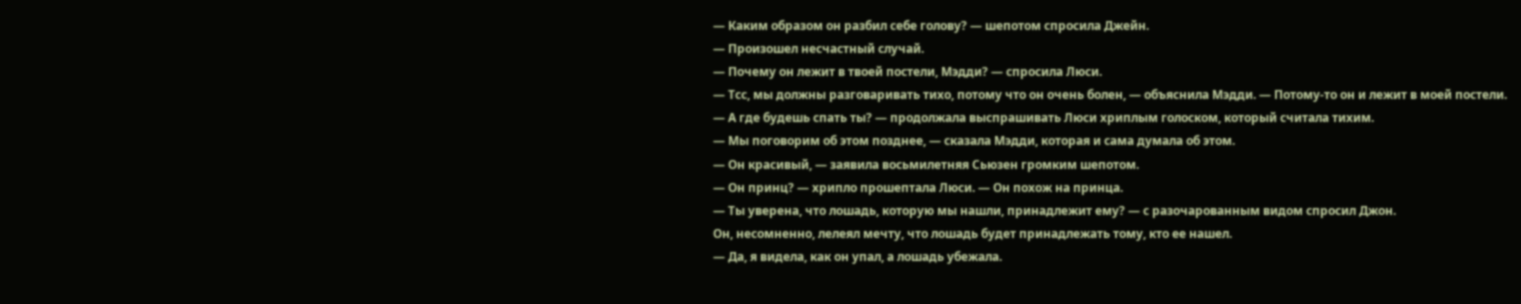— Каким образом он разбил себе голову? — шепотом спросила Джейн.
— Произошел несчастный случай.
— Почему он лежит в твоей постели, Мэдди? — спросила Люси.
— Тсс, мы должны разговаривать тихо, потому что он очень болен, — объяснила Мэдди. — Потому-то он и лежит в моей постели.
— А где будешь спать ты? — продолжала выспрашивать Люси хриплым голоском, который считала тихим.
— Мы поговорим об этом позднее, — сказала Мэдди, которая и сама думала об этом.
— Он красивый, — заявила восьмилетняя Сьюзен громким шепотом.
— Он принц? — хрипло прошептала Люси. — Он похож на принца.
— Ты уверена, что лошадь, которую мы нашли, принадлежит ему? — с разочарованным видом спросил Джон.
Он, несомненно, лелеял мечту, что лошадь будет принадлежать тому, кто ее нашел.
— Да, я видела, как он упал, а лошадь убежала.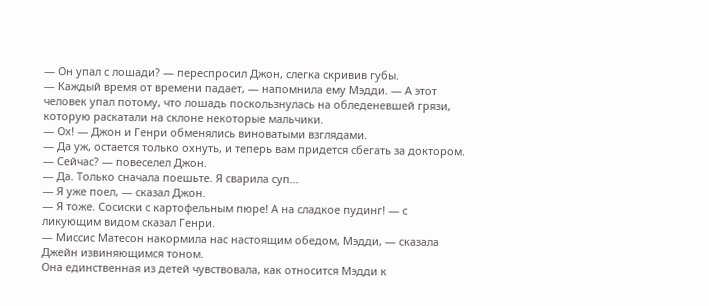— Он упал с лошади? — переспросил Джон, слегка скривив губы.
— Каждый время от времени падает, — напомнила ему Мэдди. — А этот человек упал потому, что лошадь поскользнулась на обледеневшей грязи, которую раскатали на склоне некоторые мальчики.
— Ох! — Джон и Генри обменялись виноватыми взглядами.
— Да уж, остается только охнуть, и теперь вам придется сбегать за доктором.
— Сейчас? — повеселел Джон.
— Да. Только сначала поешьте. Я сварила суп...
— Я уже поел, — сказал Джон.
— Я тоже. Сосиски с картофельным пюре! А на сладкое пудинг! — с ликующим видом сказал Генри.
— Миссис Матесон накормила нас настоящим обедом, Мэдди, — сказала Джейн извиняющимся тоном.
Она единственная из детей чувствовала, как относится Мэдди к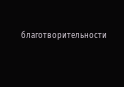благотворительности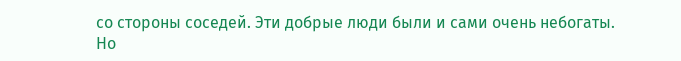со стороны соседей. Эти добрые люди были и сами очень небогаты.
Но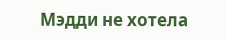Мэдди не хотела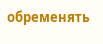обременять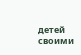детей своими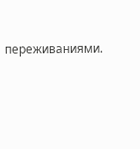переживаниями.